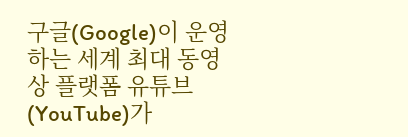구글(Google)이 운영하는 세계 최대 동영상 플랫폼 유튜브(YouTube)가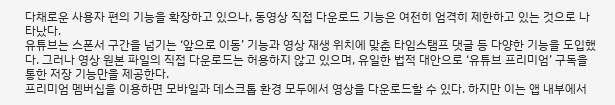다채로운 사용자 편의 기능을 확장하고 있으나, 동영상 직접 다운로드 기능은 여전히 엄격히 제한하고 있는 것으로 나타났다.
유튜브는 스폰서 구간을 넘기는 ‘앞으로 이동’ 기능과 영상 재생 위치에 맞춘 타임스탬프 댓글 등 다양한 기능을 도입했다. 그러나 영상 원본 파일의 직접 다운로드는 허용하지 않고 있으며, 유일한 법적 대안으로 ‘유튜브 프리미엄’ 구독을 통한 저장 기능만을 제공한다.
프리미엄 멤버십을 이용하면 모바일과 데스크톱 환경 모두에서 영상을 다운로드할 수 있다. 하지만 이는 앱 내부에서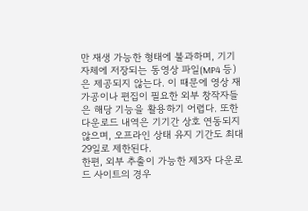만 재생 가능한 형태에 불과하며, 기기 자체에 저장되는 동영상 파일(MP4 등)은 제공되지 않는다. 이 때문에 영상 재가공이나 편집이 필요한 외부 창작자들은 해당 기능을 활용하기 어렵다. 또한 다운로드 내역은 기기간 상호 연동되지 않으며, 오프라인 상태 유지 기간도 최대 29일로 제한된다.
한편, 외부 추출이 가능한 제3자 다운로드 사이트의 경우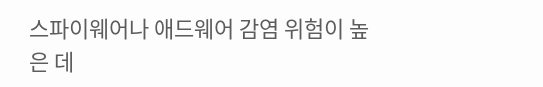스파이웨어나 애드웨어 감염 위험이 높은 데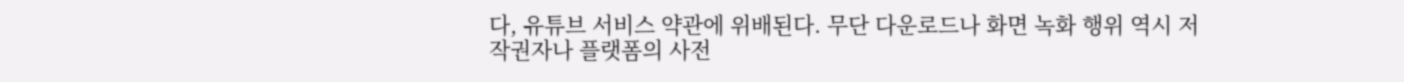다, 유튜브 서비스 약관에 위배된다. 무단 다운로드나 화면 녹화 행위 역시 저작권자나 플랫폼의 사전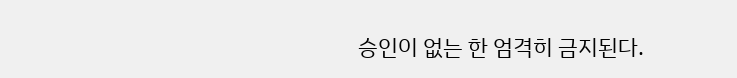승인이 없는 한 엄격히 금지된다.